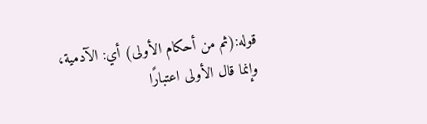قوله:(ثم من أحكام الأولى) أي: الآدمية، وإنما قال الأولى اعتبارًا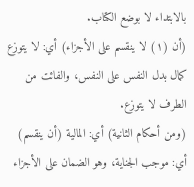بالابتداء لا بوضع الكتاب.
(أن (١) لا ينقسم على الأجزاء) أي: لا يتوزع كمال بدل النفس على النفس، والفائت من الطرف لا يتوزع.
(ومن أحكام الثانية) أي: المالية (أن ينقسم) أي: موجب الجناية، وهو الضمان على الأجزاء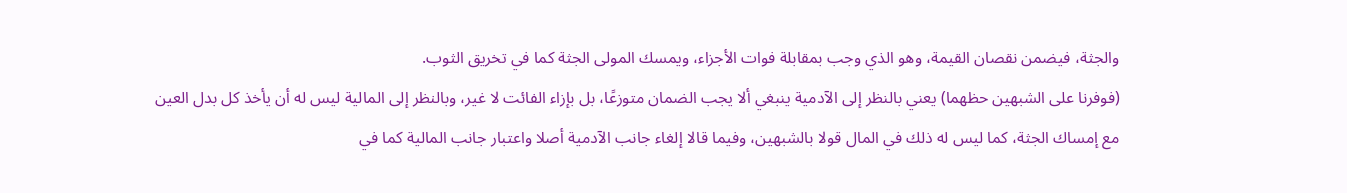والجثة، فيضمن نقصان القيمة، وهو الذي وجب بمقابلة فوات الأجزاء، ويمسك المولى الجثة كما في تخريق الثوب.
(فوفرنا على الشبهين حظهما) يعني بالنظر إلى الآدمية ينبغي ألا يجب الضمان متوزعًا، بل بإزاء الفائت لا غير، وبالنظر إلى المالية ليس له أن يأخذ كل بدل العين مع إمساك الجثة، كما ليس له ذلك في المال قولا بالشبهين، وفيما قالا إلغاء جانب الآدمية أصلا واعتبار جانب المالية كما في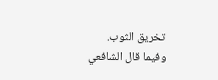تخريق الثوب.
وفيما قال الشافعي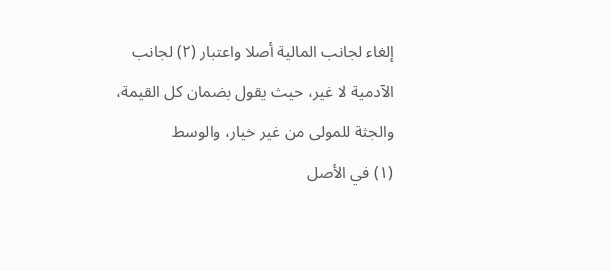إلغاء لجانب المالية أصلا واعتبار (٢) لجانب الآدمية لا غير، حيث يقول بضمان كل القيمة، والجثة للمولى من غير خيار، والوسط
(١) في الأصل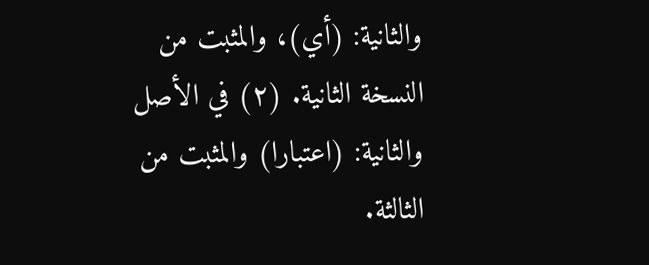والثانية: (أي)، والمثبت من النسخة الثانية. (٢) في الأصل والثانية: (اعتبارا) والمثبت من الثالثة.